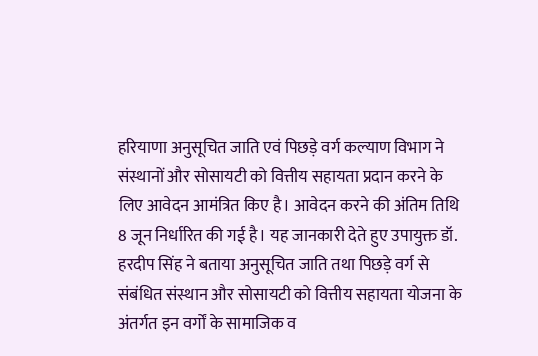हरियाणा अनुसूचित जाति एवं पिछड़े वर्ग कल्याण विभाग ने संस्थानों और सोसायटी को वित्तीय सहायता प्रदान करने के लिए आवेदन आमंत्रित किए है। आवेदन करने की अंतिम तिथि 8 जून निर्धारित की गई है। यह जानकारी देते हुए उपायुक्त डॉ. हरदीप सिंह ने बताया अनुसूचित जाति तथा पिछड़े वर्ग से संबंधित संस्थान और सोसायटी को वित्तीय सहायता योजना के अंतर्गत इन वर्गों के सामाजिक व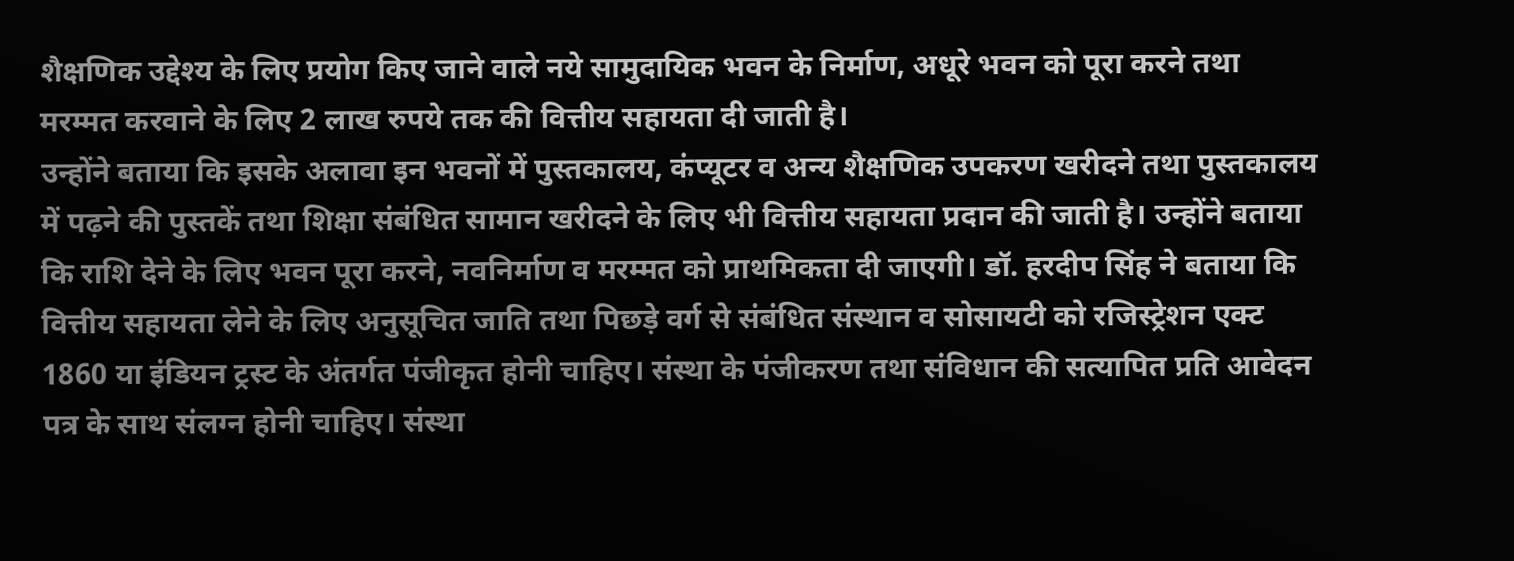शैक्षणिक उद्देश्य के लिए प्रयोग किए जाने वाले नये सामुदायिक भवन के निर्माण, अधूरे भवन को पूरा करने तथा मरम्मत करवाने के लिए 2 लाख रुपये तक की वित्तीय सहायता दी जाती है।
उन्होंने बताया कि इसके अलावा इन भवनों में पुस्तकालय, कंप्यूटर व अन्य शैक्षणिक उपकरण खरीदने तथा पुस्तकालय में पढ़ने की पुस्तकें तथा शिक्षा संबंधित सामान खरीदने के लिए भी वित्तीय सहायता प्रदान की जाती है। उन्होंने बताया कि राशि देने के लिए भवन पूरा करने, नवनिर्माण व मरम्मत को प्राथमिकता दी जाएगी। डॉ. हरदीप सिंह ने बताया कि वित्तीय सहायता लेने के लिए अनुसूचित जाति तथा पिछड़े वर्ग से संबंधित संस्थान व सोसायटी को रजिस्ट्रेशन एक्ट 1860 या इंडियन ट्रस्ट के अंतर्गत पंजीकृत होनी चाहिए। संस्था के पंजीकरण तथा संविधान की सत्यापित प्रति आवेदन पत्र के साथ संलग्न होनी चाहिए। संस्था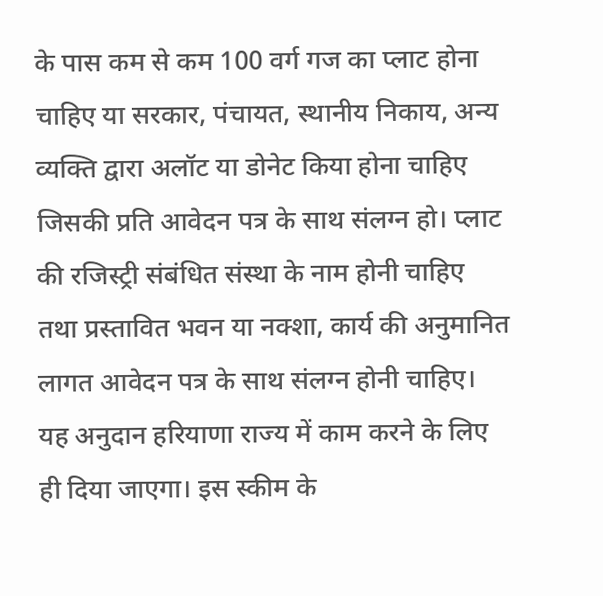के पास कम से कम 100 वर्ग गज का प्लाट होना चाहिए या सरकार, पंचायत, स्थानीय निकाय, अन्य व्यक्ति द्वारा अलॉट या डोनेट किया होना चाहिए जिसकी प्रति आवेदन पत्र के साथ संलग्न हो। प्लाट की रजिस्ट्री संबंधित संस्था के नाम होनी चाहिए तथा प्रस्तावित भवन या नक्शा, कार्य की अनुमानित लागत आवेदन पत्र के साथ संलग्न होनी चाहिए।
यह अनुदान हरियाणा राज्य में काम करने के लिए ही दिया जाएगा। इस स्कीम के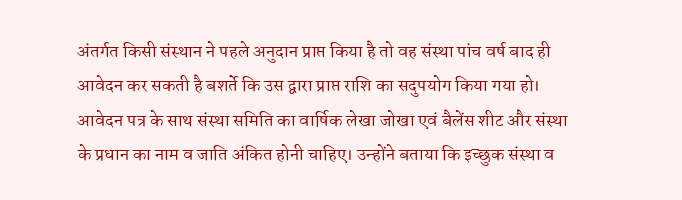अंतर्गत किसी संस्थान ने पहले अनुदान प्राप्त किया है तो वह संस्था पांच वर्ष बाद ही आवेदन कर सकती है बशर्ते कि उस द्वारा प्राप्त राशि का सदुपयोग किया गया हो। आवेदन पत्र के साथ संस्था समिति का वार्षिक लेखा जोखा एवं बैलेंस शीट और संस्था के प्रधान का नाम व जाति अंकित होनी चाहिए। उन्होंने बताया कि इच्छुक संस्था व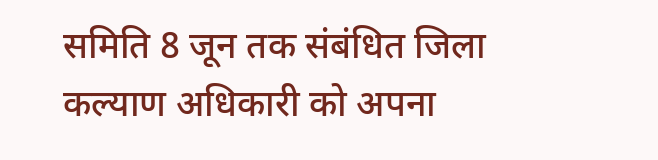समिति 8 जून तक संबंधित जिला कल्याण अधिकारी को अपना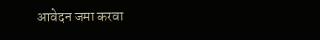आवेदन जमा करवा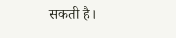सकती है।